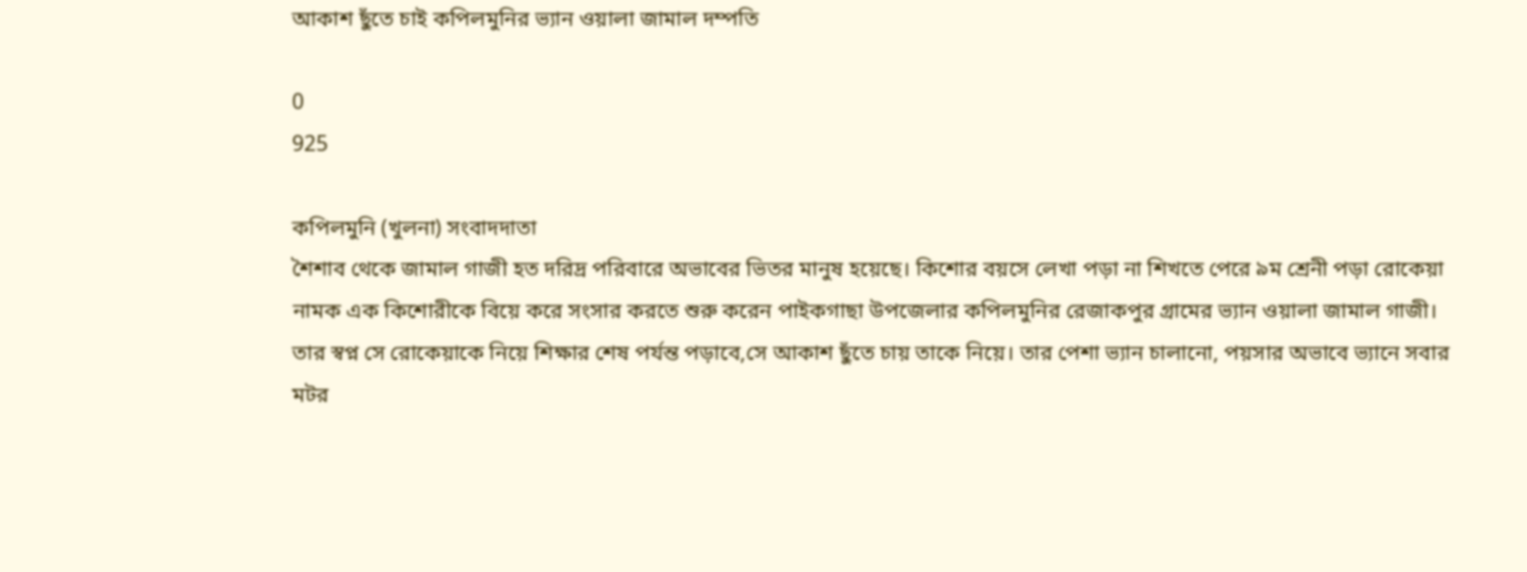আকাশ ছুঁতে চাই কপিলমুনির ভ্যান ওয়ালা জামাল দম্পতি

0
925

কপিলমুনি (খুলনা) সংবাদদাতা
শৈশাব থেকে জামাল গাজী হত দরিদ্র পরিবারে অভাবের ভিতর মানুষ হয়েছে। কিশোর বয়সে লেখা পড়া না শিখতে পেরে ৯ম শ্রেনী পড়া রোকেয়া নামক এক কিশোরীকে বিয়ে করে সংসার করতে শুরু করেন পাইকগাছা উপজেলার কপিলমুনির রেজাকপুর গ্রামের ভ্যান ওয়ালা জামাল গাজী। তার স্বপ্ন সে রোকেয়াকে নিয়ে শিক্ষার শেষ পর্যন্ত পড়াবে,সে আকাশ ছুঁতে চায় তাকে নিয়ে। তার পেশা ভ্যান চালানো, পয়সার অভাবে ভ্যানে সবার মটর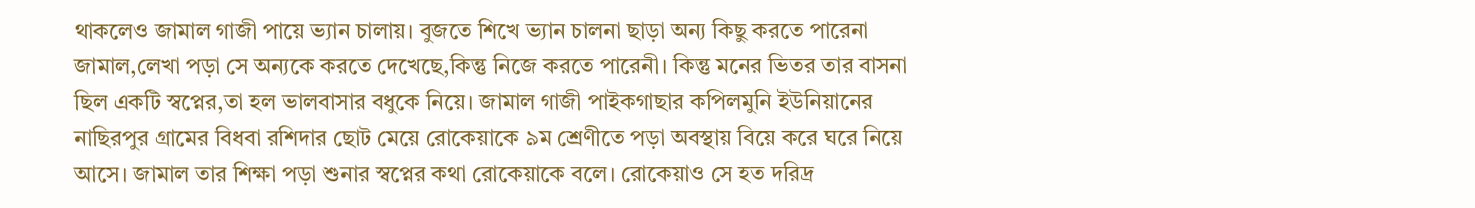থাকলেও জামাল গাজী পায়ে ভ্যান চালায়। বুজতে শিখে ভ্যান চালনা ছাড়া অন্য কিছু করতে পারেনা জামাল,লেখা পড়া সে অন্যকে করতে দেখেছে,কিন্তু নিজে করতে পারেনী। কিন্তু মনের ভিতর তার বাসনা ছিল একটি স্বপ্নের,তা হল ভালবাসার বধুকে নিয়ে। জামাল গাজী পাইকগাছার কপিলমুনি ইউনিয়ানের নাছিরপুর গ্রামের বিধবা রশিদার ছোট মেয়ে রোকেয়াকে ৯ম শ্রেণীতে পড়া অবস্থায় বিয়ে করে ঘরে নিয়ে আসে। জামাল তার শিক্ষা পড়া শুনার স্বপ্নের কথা রোকেয়াকে বলে। রোকেয়াও সে হত দরিদ্র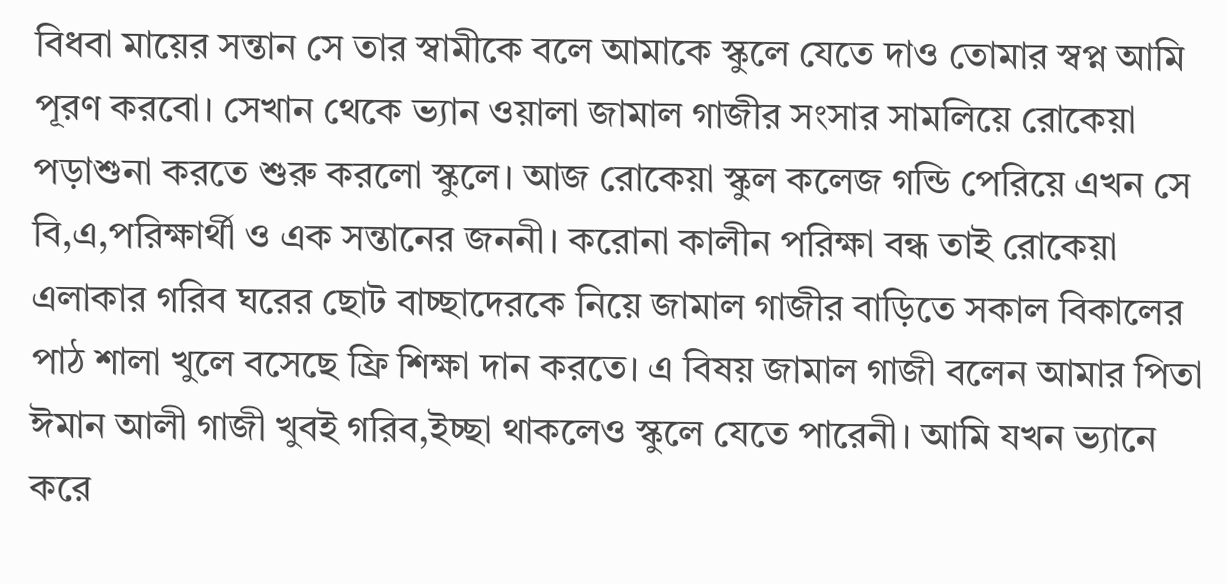বিধবা মায়ের সন্তান সে তার স্বামীকে বলে আমাকে স্কুলে যেতে দাও তোমার স্বপ্ন আমি পূরণ করবো। সেখান থেকে ভ্যান ওয়ালা জামাল গাজীর সংসার সামলিয়ে রোকেয়া পড়াশুনা করতে শুরু করলো স্কুলে। আজ রোকেয়া স্কুল কলেজ গন্ডি পেরিয়ে এখন সে বি,এ,পরিক্ষার্থী ও এক সন্তানের জননী। করোনা কালীন পরিক্ষা বন্ধ তাই রোকেয়া এলাকার গরিব ঘরের ছোট বাচ্ছাদেরকে নিয়ে জামাল গাজীর বাড়িতে সকাল বিকালের পাঠ শালা খুলে বসেছে ফ্রি শিক্ষা দান করতে। এ বিষয় জামাল গাজী বলেন আমার পিতা ঈমান আলী গাজী খুবই গরিব,ইচ্ছা থাকলেও স্কুলে যেতে পারেনী। আমি যখন ভ্যানে করে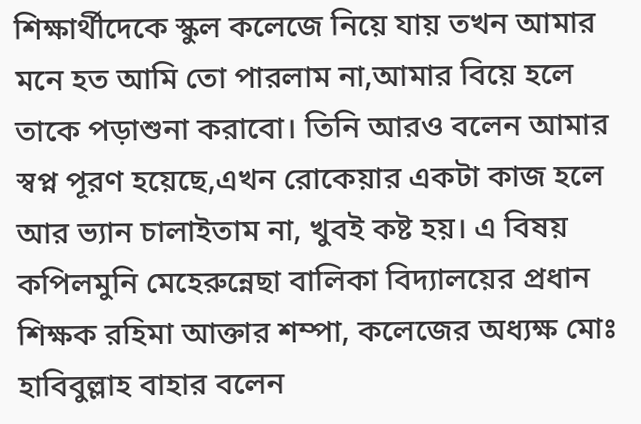শিক্ষার্থীদেকে স্কুল কলেজে নিয়ে যায় তখন আমার মনে হত আমি তো পারলাম না,আমার বিয়ে হলে তাকে পড়াশুনা করাবো। তিনি আরও বলেন আমার স্বপ্ন পূরণ হয়েছে,এখন রোকেয়ার একটা কাজ হলে আর ভ্যান চালাইতাম না, খুবই কষ্ট হয়। এ বিষয় কপিলমুনি মেহেরুন্নেছা বালিকা বিদ্যালয়ের প্রধান শিক্ষক রহিমা আক্তার শম্পা, কলেজের অধ্যক্ষ মোঃ হাবিবুল্লাহ বাহার বলেন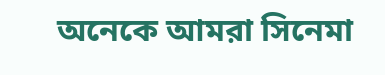অনেকে আমরা সিনেমা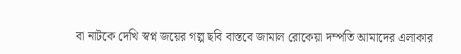বা নাটকে দেখি স্বপ্ন জয়ের গল্প ছবি বাস্তবে জামাল রোকেয়া দম্পতি আমাদের এলাকার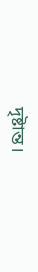দৃষ্টান্ত।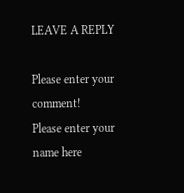LEAVE A REPLY

Please enter your comment!
Please enter your name here